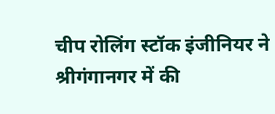चीप रोलिंग स्टॉक इंजीनियर ने श्रीगंगानगर में की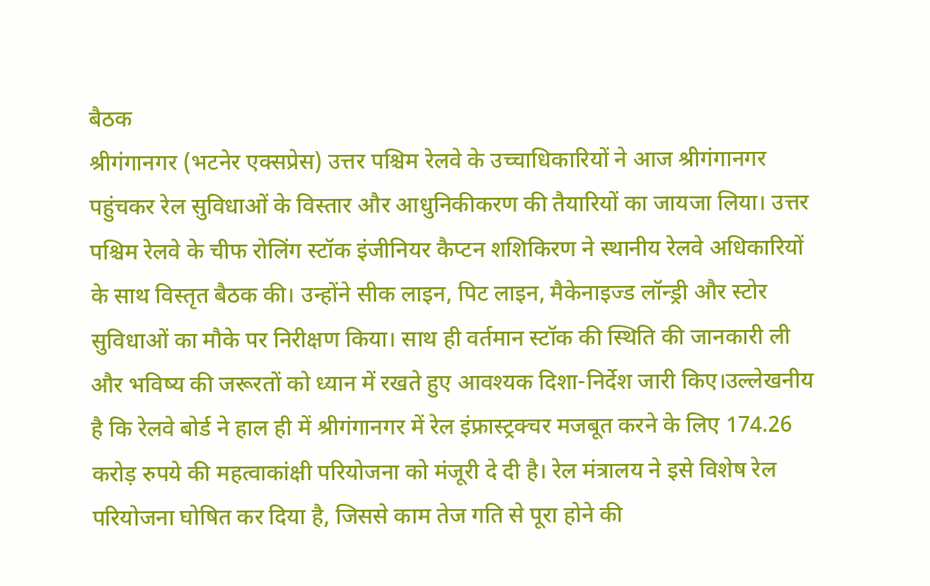बैठक
श्रीगंगानगर (भटनेर एक्सप्रेस) उत्तर पश्चिम रेलवे के उच्चाधिकारियों ने आज श्रीगंगानगर पहुंचकर रेल सुविधाओं के विस्तार और आधुनिकीकरण की तैयारियों का जायजा लिया। उत्तर पश्चिम रेलवे के चीफ रोलिंग स्टॉक इंजीनियर कैप्टन शशिकिरण ने स्थानीय रेलवे अधिकारियों के साथ विस्तृत बैठक की। उन्होंने सीक लाइन, पिट लाइन, मैकेनाइज्ड लॉन्ड्री और स्टोर सुविधाओं का मौके पर निरीक्षण किया। साथ ही वर्तमान स्टॉक की स्थिति की जानकारी ली और भविष्य की जरूरतों को ध्यान में रखते हुए आवश्यक दिशा-निर्देश जारी किए।उल्लेखनीय है कि रेलवे बोर्ड ने हाल ही में श्रीगंगानगर में रेल इंफ्रास्ट्रक्चर मजबूत करने के लिए 174.26 करोड़ रुपये की महत्वाकांक्षी परियोजना को मंजूरी दे दी है। रेल मंत्रालय ने इसे विशेष रेल परियोजना घोषित कर दिया है, जिससे काम तेज गति से पूरा होने की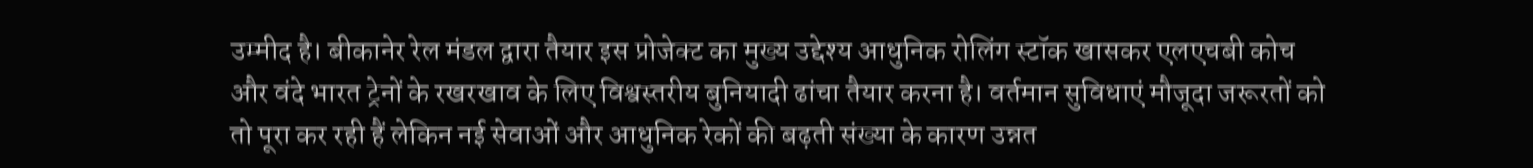उम्मीद है। बीकानेर रेल मंडल द्वारा तैयार इस प्रोजेक्ट का मुख्य उद्देश्य आधुनिक रोलिंग स्टॉक खासकर एलएचबी कोच और वंदे भारत ट्रेनों के रखरखाव के लिए विश्वस्तरीय बुनियादी ढांचा तैयार करना है। वर्तमान सुविधाएं मौजूदा जरूरतों को तो पूरा कर रही हैं लेकिन नई सेवाओं और आधुनिक रेकों की बढ़ती संख्या के कारण उन्नत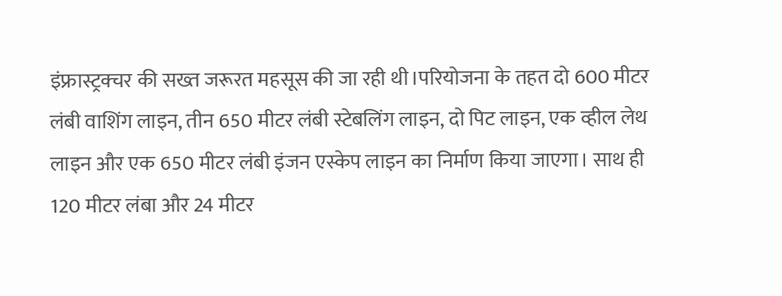इंफ्रास्ट्रक्चर की सख्त जरूरत महसूस की जा रही थी।परियोजना के तहत दो 600 मीटर लंबी वाशिंग लाइन, तीन 650 मीटर लंबी स्टेबलिंग लाइन, दो पिट लाइन, एक व्हील लेथ लाइन और एक 650 मीटर लंबी इंजन एस्केप लाइन का निर्माण किया जाएगा। साथ ही 120 मीटर लंबा और 24 मीटर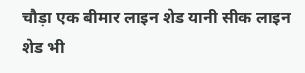चौड़ा एक बीमार लाइन शेड यानी सीक लाइन शेड भी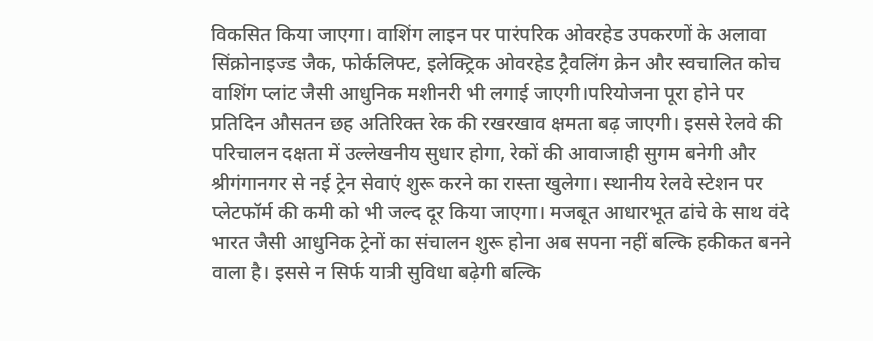विकसित किया जाएगा। वाशिंग लाइन पर पारंपरिक ओवरहेड उपकरणों के अलावा सिंक्रोनाइज्ड जैक, फोर्कलिफ्ट, इलेक्ट्रिक ओवरहेड ट्रैवलिंग क्रेन और स्वचालित कोच वाशिंग प्लांट जैसी आधुनिक मशीनरी भी लगाई जाएगी।परियोजना पूरा होने पर प्रतिदिन औसतन छह अतिरिक्त रेक की रखरखाव क्षमता बढ़ जाएगी। इससे रेलवे की परिचालन दक्षता में उल्लेखनीय सुधार होगा, रेकों की आवाजाही सुगम बनेगी और श्रीगंगानगर से नई ट्रेन सेवाएं शुरू करने का रास्ता खुलेगा। स्थानीय रेलवे स्टेशन पर प्लेटफॉर्म की कमी को भी जल्द दूर किया जाएगा। मजबूत आधारभूत ढांचे के साथ वंदे भारत जैसी आधुनिक ट्रेनों का संचालन शुरू होना अब सपना नहीं बल्कि हकीकत बनने वाला है। इससे न सिर्फ यात्री सुविधा बढ़ेगी बल्कि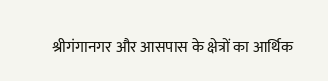श्रीगंगानगर और आसपास के क्षेत्रों का आर्थिक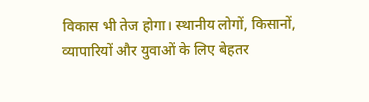विकास भी तेज होगा। स्थानीय लोगों, किसानों, व्यापारियों और युवाओं के लिए बेहतर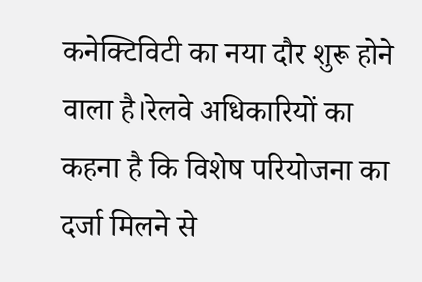कनेक्टिविटी का नया दौर शुरू होने वाला है।रेलवे अधिकारियों का कहना है कि विशेष परियोजना का दर्जा मिलने से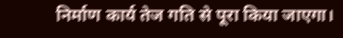निर्माण कार्य तेज गति से पूरा किया जाएगा।